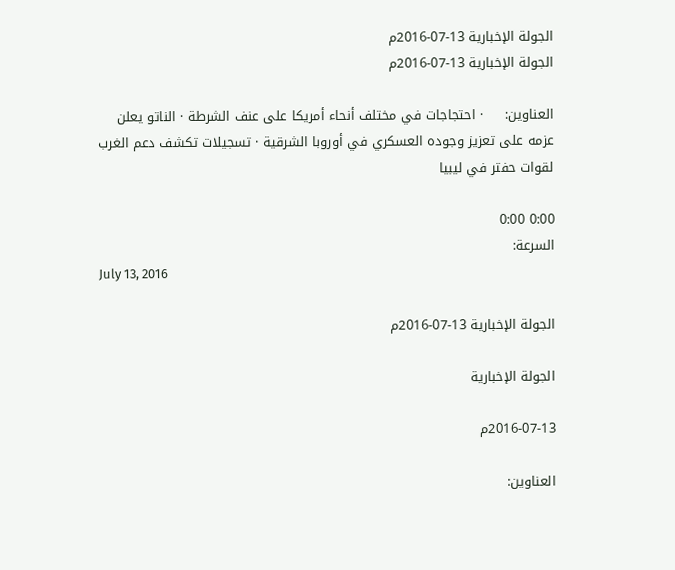الجولة الإخبارية 13-07-2016م
الجولة الإخبارية 13-07-2016م

العناوين:     · احتجاجات في مختلف أنحاء أمريكا على عنف الشرطة · الناتو يعلن عزمه على تعزيز وجوده العسكري في أوروبا الشرقية · تسجيلات تكشف دعم الغرب لقوات حفتر في ليبيا

0:00 0:00
السرعة:
July 13, 2016

الجولة الإخبارية 13-07-2016م

الجولة الإخبارية

2016-07-13م

العناوين: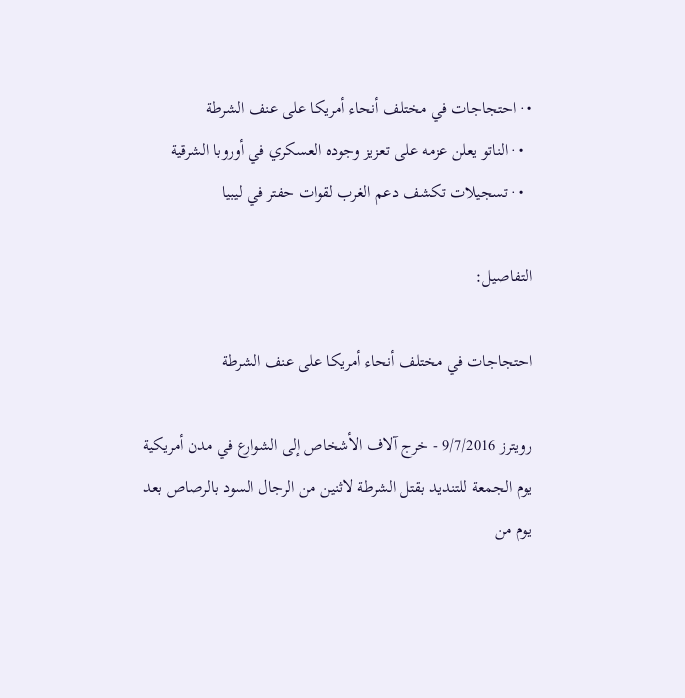• · احتجاجات في مختلف أنحاء أمريكا على عنف الشرطة
  • · الناتو يعلن عزمه على تعزيز وجوده العسكري في أوروبا الشرقية
  • · تسجيلات تكشف دعم الغرب لقوات حفتر في ليبيا

التفاصيل:

احتجاجات في مختلف أنحاء أمريكا على عنف الشرطة

رويترز 9/7/2016 - خرج آلاف الأشخاص إلى الشوارع في مدن أمريكية يوم الجمعة للتنديد بقتل الشرطة لاثنين من الرجال السود بالرصاص بعد يوم من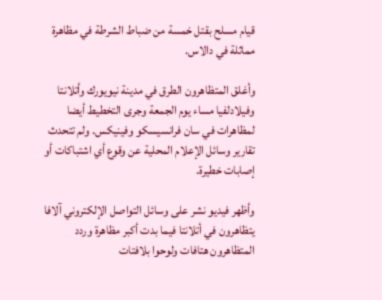قيام مسلح بقتل خمسة من ضباط الشرطة في مظاهرة مماثلة في دالاس.

وأغلق المتظاهرون الطرق في مدينة نيويورك وأتلانتا وفيلادلفيا مساء يوم الجمعة وجرى التخطيط أيضا لمظاهرات في سان فرانسيسكو وفينيكس. ولم تتحدث تقارير وسائل الإعلام المحلية عن وقوع أي اشتباكات أو إصابات خطيرة.

وأظهر فيديو نشر على وسائل التواصل الإلكتروني آلافا يتظاهرون في أتلانتا فيما بدت أكبر مظاهرة وردد المتظاهرون هتافات ولوحوا بلافتات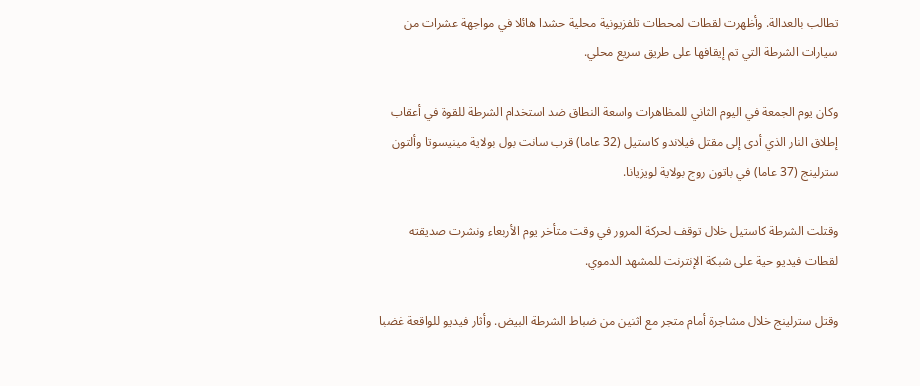تطالب بالعدالة. وأظهرت لقطات لمحطات تلفزيونية محلية حشدا هائلا في مواجهة عشرات من سيارات الشرطة التي تم إيقافها على طريق سريع محلي.

وكان يوم الجمعة في اليوم الثاني للمظاهرات واسعة النطاق ضد استخدام الشرطة للقوة في أعقاب إطلاق النار الذي أدى إلى مقتل فيلاندو كاستيل (32 عاما) قرب سانت بول بولاية مينيسوتا وألتون سترلينج (37 عاما) في باتون روج بولاية لويزيانا.

وقتلت الشرطة كاستيل خلال توقف لحركة المرور في وقت متأخر يوم الأربعاء ونشرت صديقته لقطات فيديو حية على شبكة الإنترنت للمشهد الدموي.

وقتل سترلينج خلال مشاجرة أمام متجر مع اثنين من ضباط الشرطة البيض. وأثار فيديو للواقعة غضبا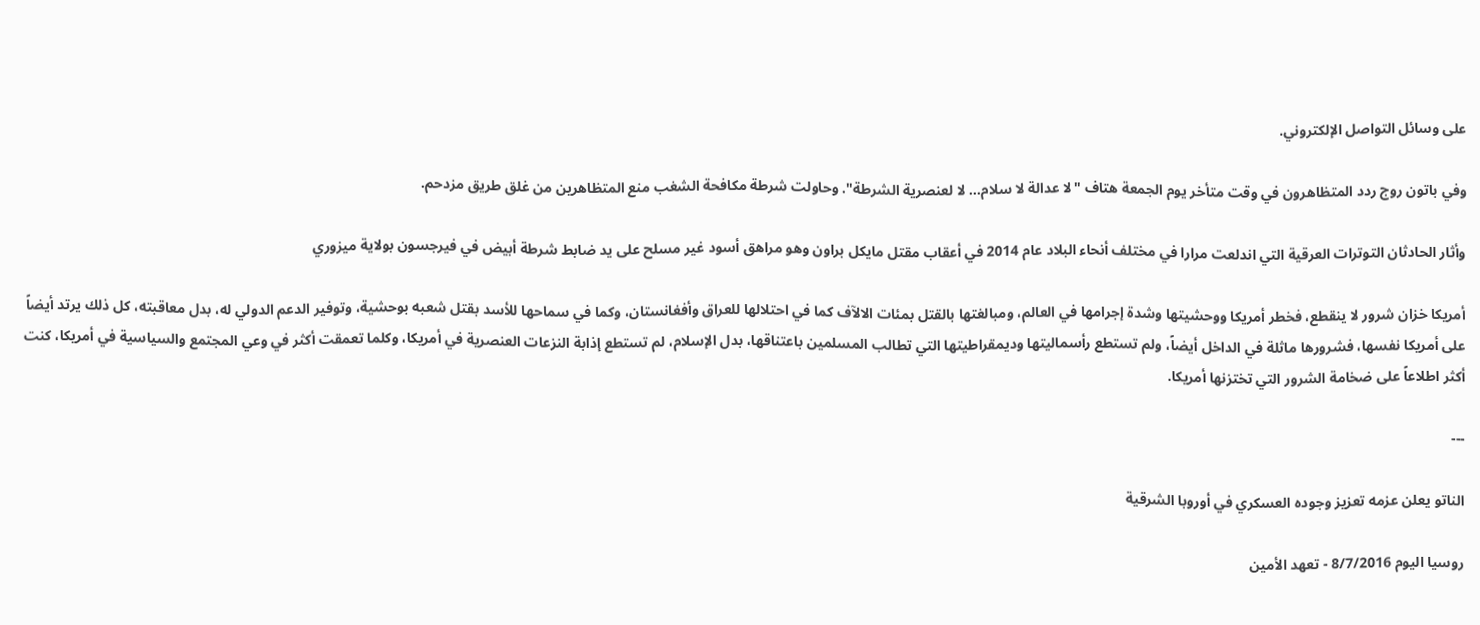على وسائل التواصل الإلكتروني.

وفي باتون روج ردد المتظاهرون في وقت متأخر يوم الجمعة هتاف "لا عدالة لا سلام... لا لعنصرية الشرطة". وحاولت شرطة مكافحة الشغب منع المتظاهرين من غلق طريق مزدحم.

وأثار الحادثان التوترات العرقية التي اندلعت مرارا في مختلف أنحاء البلاد عام 2014 في أعقاب مقتل مايكل براون وهو مراهق أسود غير مسلح على يد ضابط شرطة أبيض في فيرجسون بولاية ميزوري

أمريكا خزان شرور لا ينقطع، فخطر أمريكا ووحشيتها وشدة إجرامها في العالم، ومبالغتها بالقتل بمئات الالآف كما في احتلالها للعراق وأفغانستان، وكما في سماحها للأسد بقتل شعبه بوحشية، وتوفير الدعم الدولي له، بدل معاقبته، كل ذلك يرتد أيضاً على أمريكا نفسها، فشرورها ماثلة في الداخل أيضاً، ولم تستطع رأسماليتها وديمقراطيتها التي تطالب المسلمين باعتناقها، بدل الإسلام، لم تستطع إذابة النزعات العنصرية في أمريكا، وكلما تعمقت أكثر في وعي المجتمع والسياسية في أمريكا، كنت أكثر اطلاعاً على ضخامة الشرور التي تختزنها أمريكا.

---

الناتو يعلن عزمه تعزيز وجوده العسكري في أوروبا الشرقية

روسيا اليوم 8/7/2016 - تعهد الأمين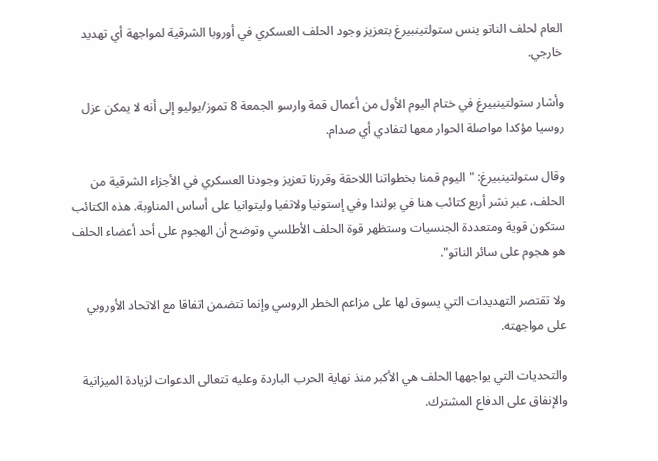العام لحلف الناتو ينس ستولتينبيرغ بتعزيز وجود الحلف العسكري في أوروبا الشرقية لمواجهة أي تهديد خارجي.

وأشار ستولتينبيرغ في ختام اليوم الأول من أعمال قمة وارسو الجمعة 8 تموز/يوليو إلى أنه لا يمكن عزل روسيا مؤكدا مواصلة الحوار معها لتفادي أي صدام.

وقال ستولتينبيرغ: "اليوم قمنا بخطواتنا اللاحقة وقررنا تعزيز وجودنا العسكري في الأجزاء الشرقية من الحلف، عبر نشر أربع كتائب هنا في بولندا وفي إستونيا ولاتفيا وليتوانيا على أساس المناوبة. هذه الكتائب ستكون قوية ومتعددة الجنسيات وستظهر قوة الحلف الأطلسي وتوضح أن الهجوم على أحد أعضاء الحلف هو هجوم على سائر الناتو".

ولا تقتصر التهديدات التي يسوق لها على مزاعم الخطر الروسي وإنما تتضمن اتفاقا مع الاتحاد الأوروبي على مواجهته.

والتحديات التي يواجهها الحلف هي الأكبر منذ نهاية الحرب الباردة وعليه تتعالى الدعوات لزيادة الميزانية والإنفاق على الدفاع المشترك.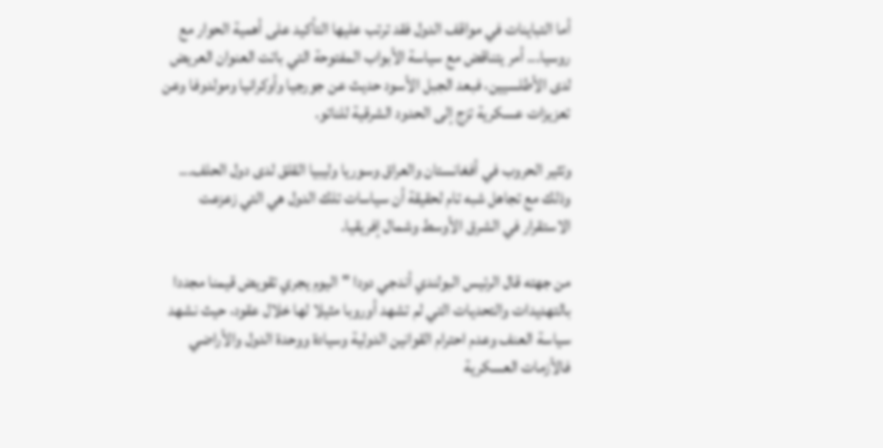أما التباينات في مواقف الدول فقد ترتب عليها التأكيد على أهمية الحوار مع روسيا... أمر يتناقض مع سياسة الأبواب المفتوحة التي باتت العنوان العريض لدى الأطلسيين، فبعد الجبل الأسود حديث عن جورجيا وأوكرانيا ومولدوفا وعن تعزيزات عسكرية تزج إلى الحدود الشرقية للناتو.

وتثير الحروب في أفغانستان والعراق وسوريا وليبيا القلق لدى دول الحلف... وذلك مع تجاهل شبه تام لحقيقة أن سياسات تلك الدول هي التي زعزعت الاستقرار في الشرق الأوسط وشمال إفريقيا.

من جهته قال الرئيس البولندي أندجي دودا "اليوم يجري تقويض قيمنا مجددا بالتهديدات والتحديات التي لم تشهد أوروبا مثيلا لها خلال عقود، حيث نشهد سياسة العنف وعدم احترام القوانين الدولية وسيادة ووحدة الدول والأراضي فالأزمات العسكرية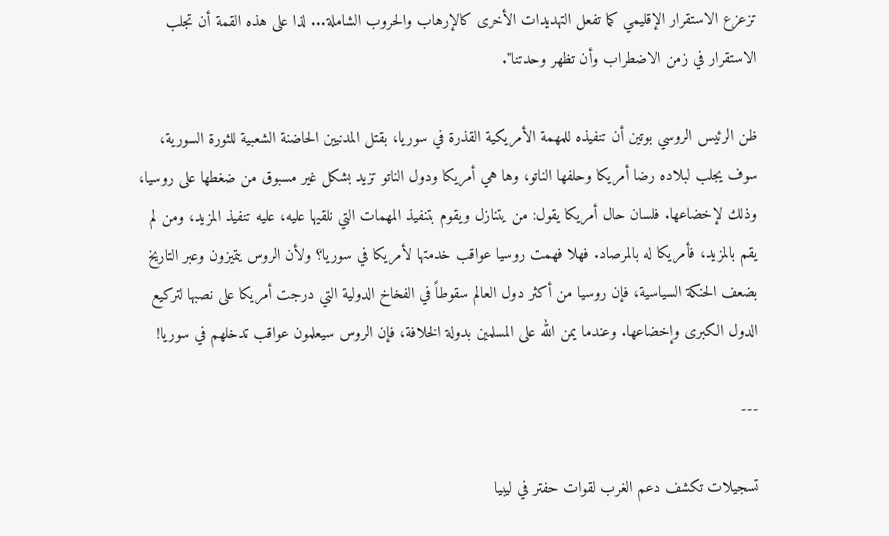تزعزع الاستقرار الإقليمي كما تفعل التهديدات الأخرى كالإرهاب والحروب الشاملة... لذا على هذه القمة أن تجلب الاستقرار في زمن الاضطراب وأن تظهر وحدتنا".

ظن الرئيس الروسي بوتين أن تنفيذه للمهمة الأمريكية القذرة في سوريا، بقتل المدنيين الحاضنة الشعبية للثورة السورية، سوف يجلب لبلاده رضا أمريكا وحلفها الناتو، وها هي أمريكا ودول الناتو تزيد بشكل غير مسبوق من ضغطها على روسيا، وذلك لإخضاعها. فلسان حال أمريكا يقول: من يتنازل ويقوم بتنفيذ المهمات التي نلقيها عليه، عليه تنفيذ المزيد، ومن لم يقم بالمزيد، فأمريكا له بالمرصاد. فهلا فهمت روسيا عواقب خدمتها لأمريكا في سوريا؟ ولأن الروس يتميزون وعبر التاريخ بضعف الحنكة السياسية، فإن روسيا من أكثر دول العالم سقوطاً في الفخاخ الدولية التي درجت أمريكا على نصبها لتركيع الدول الكبرى وإخضاعها. وعندما يمن الله على المسلمين بدولة الخلافة، فإن الروس سيعلمون عواقب تدخلهم في سوريا!

---

تسجيلات تكشف دعم الغرب لقوات حفتر في ليبيا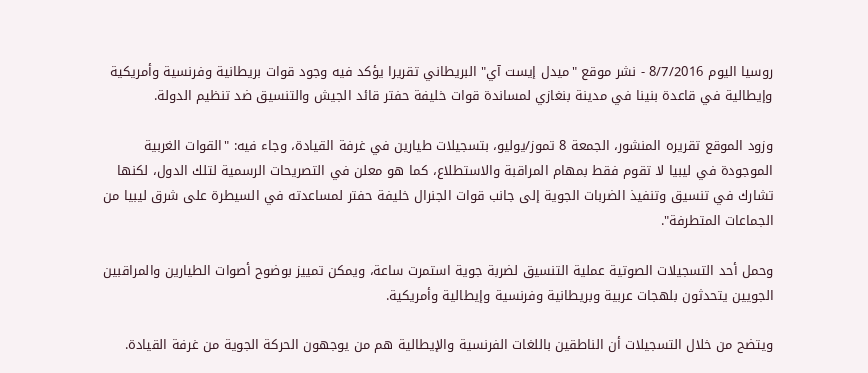روسيا اليوم 8/7/2016 - نشر موقع "ميدل إيست آي" البريطاني تقريرا يؤكد فيه وجود قوات بريطانية وفرنسية وأمريكية وإيطالية في قاعدة بنينا في مدينة بنغازي لمساندة قوات خليفة حفتر قائد الجيش والتنسيق ضد تنظيم الدولة.

وزود الموقع تقريره المنشور، الجمعة 8 تموز/يوليو، بتسجيلات طيارين في غرفة القيادة، وجاء فيه: "القوات الغربية الموجودة في ليبيا لا تقوم فقط بمهام المراقبة والاستطلاع، كما هو معلن في التصريحات الرسمية لتلك الدول، لكنها تشارك في تنسيق وتنفيذ الضربات الجوية إلى جانب قوات الجنرال خليفة حفتر لمساعدته في السيطرة على شرق ليبيا من الجماعات المتطرفة".

وحمل أحد التسجيلات الصوتية عملية التنسيق لضربة جوية استمرت ساعة، ويمكن تمييز بوضوح أصوات الطيارين والمراقبين الجويين يتحدثون بلهجات عربية وبريطانية وفرنسية وإيطالية وأمريكية.

ويتضح من خلال التسجيلات أن الناطقين باللغات الفرنسية والإيطالية هم من يوجهون الحركة الجوية من غرفة القيادة.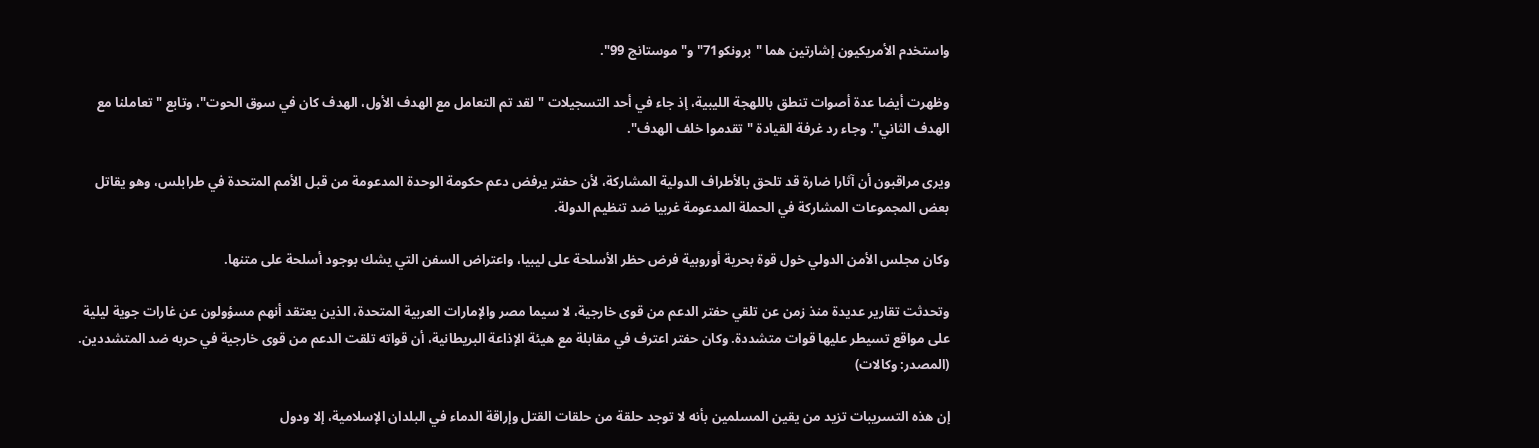واستخدم الأمريكيون إشارتين هما "برونكو71" و"موستانج 99".

وظهرت أيضا عدة أصوات تنطق باللهجة الليبية، إذ جاء في أحد التسجيلات "لقد تم التعامل مع الهدف الأول، الهدف كان في سوق الحوت"، وتابع "تعاملنا مع الهدف الثاني". وجاء رد غرفة القيادة "تقدموا خلف الهدف".

ويرى مراقبون أن آثارا ضارة قد تلحق بالأطراف الدولية المشاركة، لأن حفتر يرفض دعم حكومة الوحدة المدعومة من قبل الأمم المتحدة في طرابلس، وهو يقاتل بعض المجموعات المشاركة في الحملة المدعومة غربيا ضد تنظيم الدولة.

وكان مجلس الأمن الدولي خول قوة بحرية أوروبية فرض حظر الأسلحة على ليبيا، واعتراض السفن التي يشك بوجود أسلحة على متنها.

وتحدثت تقارير عديدة منذ زمن عن تلقي حفتر الدعم من قوى خارجية، لا سيما مصر والإمارات العربية المتحدة، الذين يعتقد أنهم مسؤولون عن غارات جوية ليلية على مواقع تسيطر عليها قوات متشددة. وكان حفتر اعترف في مقابلة مع هيئة الإذاعة البريطانية، أن قواته تلقت الدعم من قوى خارجية في حربه ضد المتشددين. (المصدر: وكالات)

إن هذه التسريبات تزيد من يقين المسلمين بأنه لا توجد حلقة من حلقات القتل وإراقة الدماء في البلدان الإسلامية، إلا ودول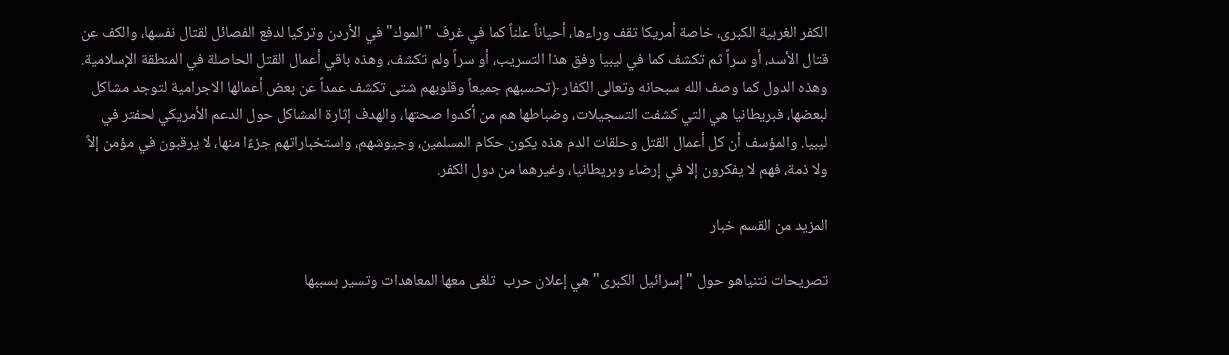الكفر الغربية الكبرى، خاصة أمريكا تقف وراءها، أحياناً علناً كما في غرف "الموك" في الأردن وتركيا لدفع الفصائل لقتال نفسها، والكف عن قتال الأسد، أو سراً ثم تكشف كما في ليبيا وفق هذا التسريب، أو سراً ولم تكشف، وهذه باقي أعمال القتل الحاصلة في المنطقة الإسلامية. وهذه الدول كما وصف الله سبحانه وتعالى الكفار ﴿تحسبهم جميعاً وقلوبهم شتى تكشف عمداً عن بعض أعمالها الاجرامية لتوجد مشاكل لبعضها، فبريطانيا هي التي كشفت التسجيلات، وضباطها هم من أكدوا صحتها، والهدف إثارة المشاكل حول الدعم الأمريكي لحفتر في ليبيا. والمؤسف أن كل أعمال القتل وحلقات الدم هذه يكون حكام المسلمين، وجيوشهم، واستخباراتهم جزءًا منها، لا يرقبون في مؤمن إلاً ولا ذمة، فهم لا يفكرون إلا في إرضاء وبريطانيا، وغيرهما من دول الكفر.

المزيد من القسم خبار

تصريحات نتنياهو حول "إسرائيل الكبرى" هي إعلان حرب  تلغى معها المعاهدات وتسير بسببها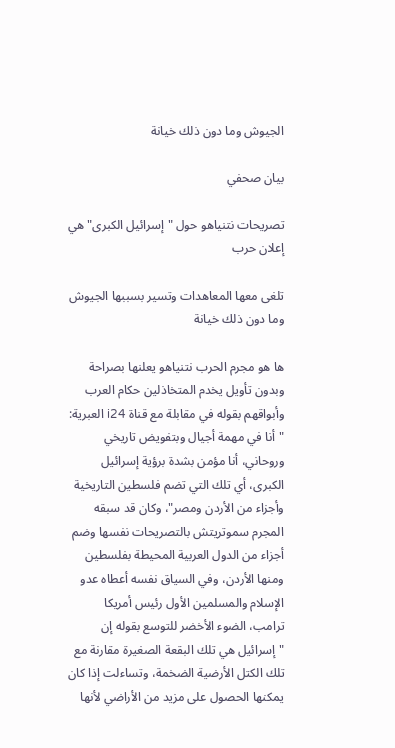الجيوش وما دون ذلك خيانة

بيان صحفي

تصريحات نتنياهو حول "إسرائيل الكبرى" هي إعلان حرب

تلغى معها المعاهدات وتسير بسببها الجيوش وما دون ذلك خيانة

ها هو مجرم الحرب نتنياهو يعلنها بصراحة وبدون تأويل يخدم المتخاذلين حكام العرب وأبواقهم بقوله في مقابلة مع قناة i24 العبرية: "أنا في مهمة أجيال وبتفويض تاريخي وروحاني، أنا مؤمن بشدة برؤية إسرائيل الكبرى، أي تلك التي تضم فلسطين التاريخية وأجزاء من الأردن ومصر"، وكان قد سبقه المجرم سموتريتش بالتصريحات نفسها وضم أجزاء من الدول العربية المحيطة بفلسطين ومنها الأردن، وفي السياق نفسه أعطاه عدو الإسلام والمسلمين الأول رئيس أمريكا ترامب، الضوء الأخضر للتوسع بقوله إن "إسرائيل هي تلك البقعة الصغيرة مقارنة مع تلك الكتل الأرضية الضخمة، وتساءلت إذا كان يمكنها الحصول على مزيد من الأراضي لأنها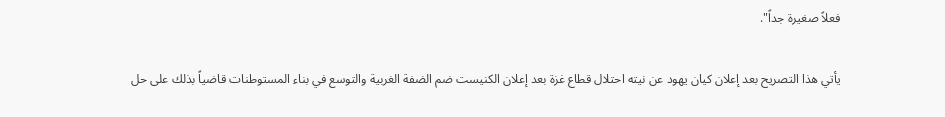فعلاً صغيرة جداً".

يأتي هذا التصريح بعد إعلان كيان يهود عن نيته احتلال قطاع غزة بعد إعلان الكنيست ضم الضفة الغربية والتوسع في بناء المستوطنات قاضياً بذلك على حل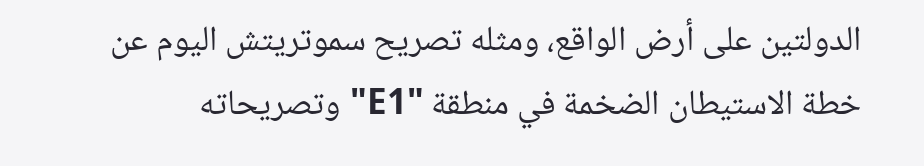الدولتين على أرض الواقع، ومثله تصريح سموتريتش اليوم عن خطة الاستيطان الضخمة في منطقة "E1" وتصريحاته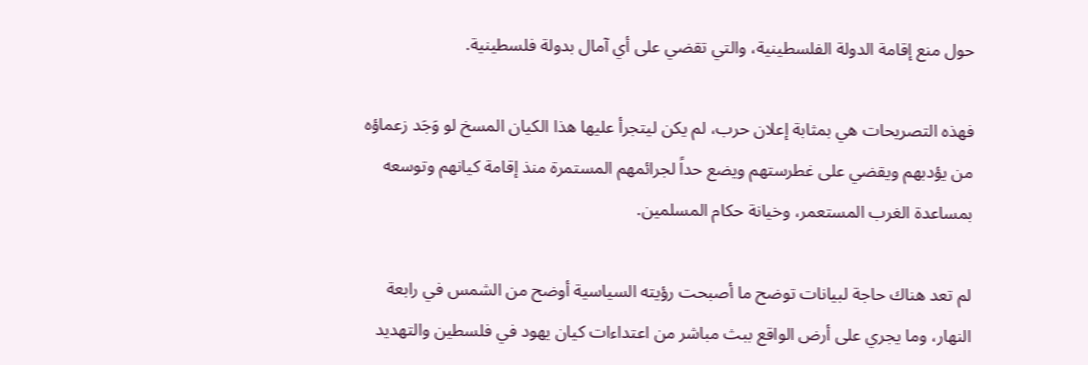حول منع إقامة الدولة الفلسطينية، والتي تقضي على أي آمال بدولة فلسطينية.

فهذه التصريحات هي بمثابة إعلان حرب، لم يكن ليتجرأ عليها هذا الكيان المسخ لو وَجَد زعماؤه من يؤدبهم ويقضي على غطرستهم ويضع حداً لجرائمهم المستمرة منذ إقامة كيانهم وتوسعه بمساعدة الغرب المستعمر، وخيانة حكام المسلمين.

لم تعد هناك حاجة لبيانات توضح ما أصبحت رؤيته السياسية أوضح من الشمس في رابعة النهار، وما يجري على أرض الواقع ببث مباشر من اعتداءات كيان يهود في فلسطين والتهديد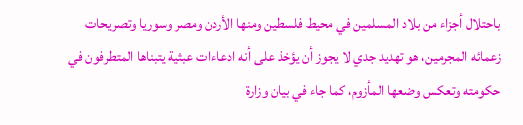باحتلال أجزاء من بلاد المسلمين في محيط فلسطين ومنها الأردن ومصر وسوريا وتصريحات زعمائه المجرمين، هو تهديد جدي لا يجوز أن يؤخذ على أنه ادعاءات عبثية يتبناها المتطرفون في حكومته وتعكس وضعها المأزوم، كما جاء في بيان وزارة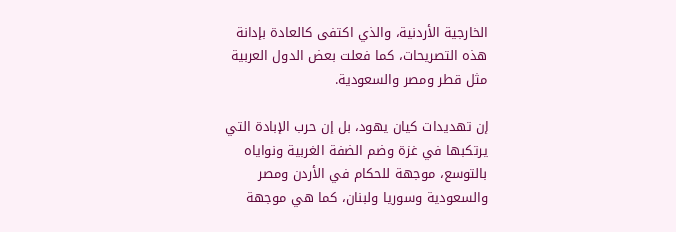الخارجية الأردنية، والذي اكتفى كالعادة بإدانة هذه التصريحات، كما فعلت بعض الدول العربية مثل قطر ومصر والسعودية.

إن تهديدات كيان يهود، بل إن حرب الإبادة التي يرتكبها في غزة وضم الضفة الغربية ونواياه بالتوسع، موجهة للحكام في الأردن ومصر والسعودية وسوريا ولبنان، كما هي موجهة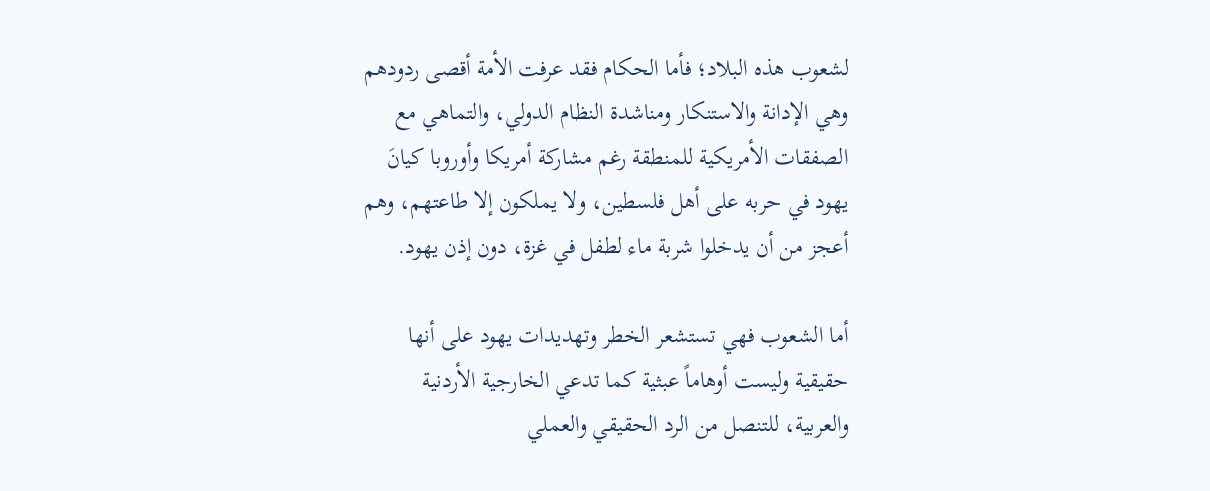لشعوب هذه البلاد؛ فأما الحكام فقد عرفت الأمة أقصى ردودهم وهي الإدانة والاستنكار ومناشدة النظام الدولي، والتماهي مع الصفقات الأمريكية للمنطقة رغم مشاركة أمريكا وأوروبا كيانَ يهود في حربه على أهل فلسطين، ولا يملكون إلا طاعتهم، وهم أعجز من أن يدخلوا شربة ماء لطفل في غزة، دون إذن يهود.

أما الشعوب فهي تستشعر الخطر وتهديدات يهود على أنها حقيقية وليست أوهاماً عبثية كما تدعي الخارجية الأردنية والعربية، للتنصل من الرد الحقيقي والعملي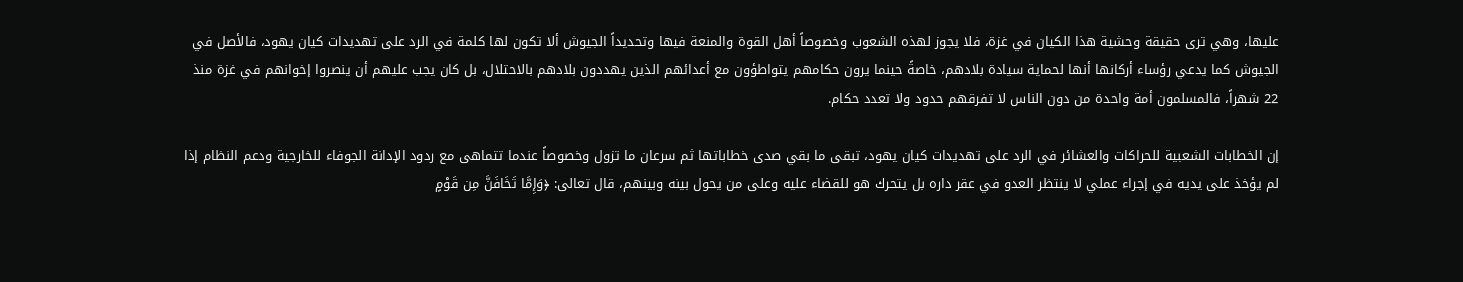عليها، وهي ترى حقيقة وحشية هذا الكيان في غزة، فلا يجوز لهذه الشعوب وخصوصاً أهل القوة والمنعة فيها وتحديداً الجيوش ألا تكون لها كلمة في الرد على تهديدات كيان يهود، فالأصل في الجيوش كما يدعي رؤساء أركانها أنها لحماية سيادة بلادهم، خاصةً حينما يرون حكامهم يتواطؤون مع أعدائهم الذين يهددون بلادهم بالاحتلال، بل كان يجب عليهم أن ينصروا إخوانهم في غزة منذ 22 شهراً، فالمسلمون أمة واحدة من دون الناس لا تفرقهم حدود ولا تعدد حكام.

إن الخطابات الشعبية للحراكات والعشائر في الرد على تهديدات كيان يهود، تبقى ما بقي صدى خطاباتها ثم سرعان ما تزول وخصوصاً عندما تتماهى مع ردود الإدانة الجوفاء للخارجية ودعم النظام إذا لم يؤخذ على يديه في إجراء عملي لا ينتظر العدو في عقر داره بل يتحرك هو للقضاء عليه وعلى من يحول بينه وبينهم، قال تعالى: ﴿وَإِمَّا تَخَافَنَّ مِن قَوْمٍ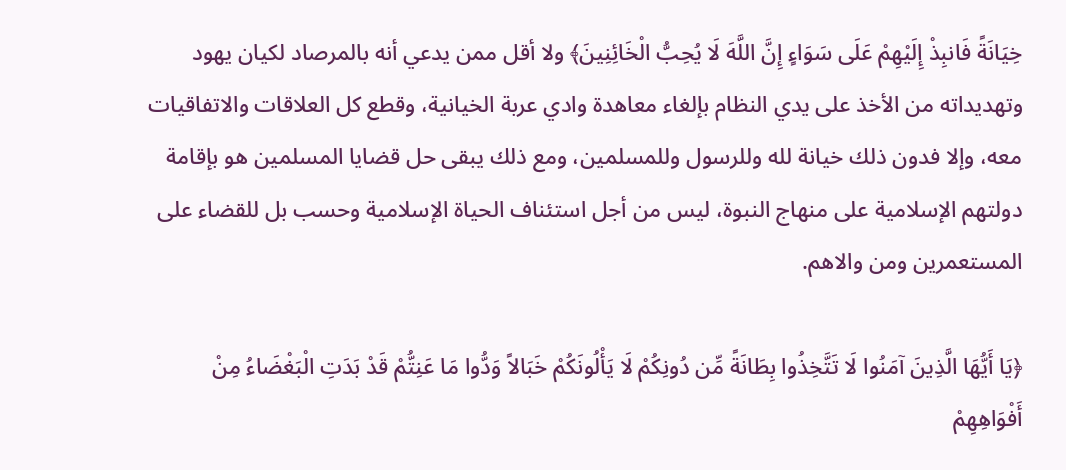خِيَانَةً فَانبِذْ إِلَيْهِمْ عَلَى سَوَاءٍ إِنَّ اللَّهَ لَا يُحِبُّ الْخَائِنِينَ﴾ ولا أقل ممن يدعي أنه بالمرصاد لكيان يهود وتهديداته من الأخذ على يدي النظام بإلغاء معاهدة وادي عربة الخيانية، وقطع كل العلاقات والاتفاقيات معه، وإلا فدون ذلك خيانة لله وللرسول وللمسلمين، ومع ذلك يبقى حل قضايا المسلمين هو بإقامة دولتهم الإسلامية على منهاج النبوة، ليس من أجل استئناف الحياة الإسلامية وحسب بل للقضاء على المستعمرين ومن والاهم.

﴿يَا أَيُّهَا الَّذِينَ آمَنُوا لَا تَتَّخِذُوا بِطَانَةً مِّن دُونِكُمْ لَا يَأْلُونَكُمْ خَبَالاً وَدُّوا مَا عَنِتُّمْ قَدْ بَدَتِ الْبَغْضَاءُ مِنْ أَفْوَاهِهِمْ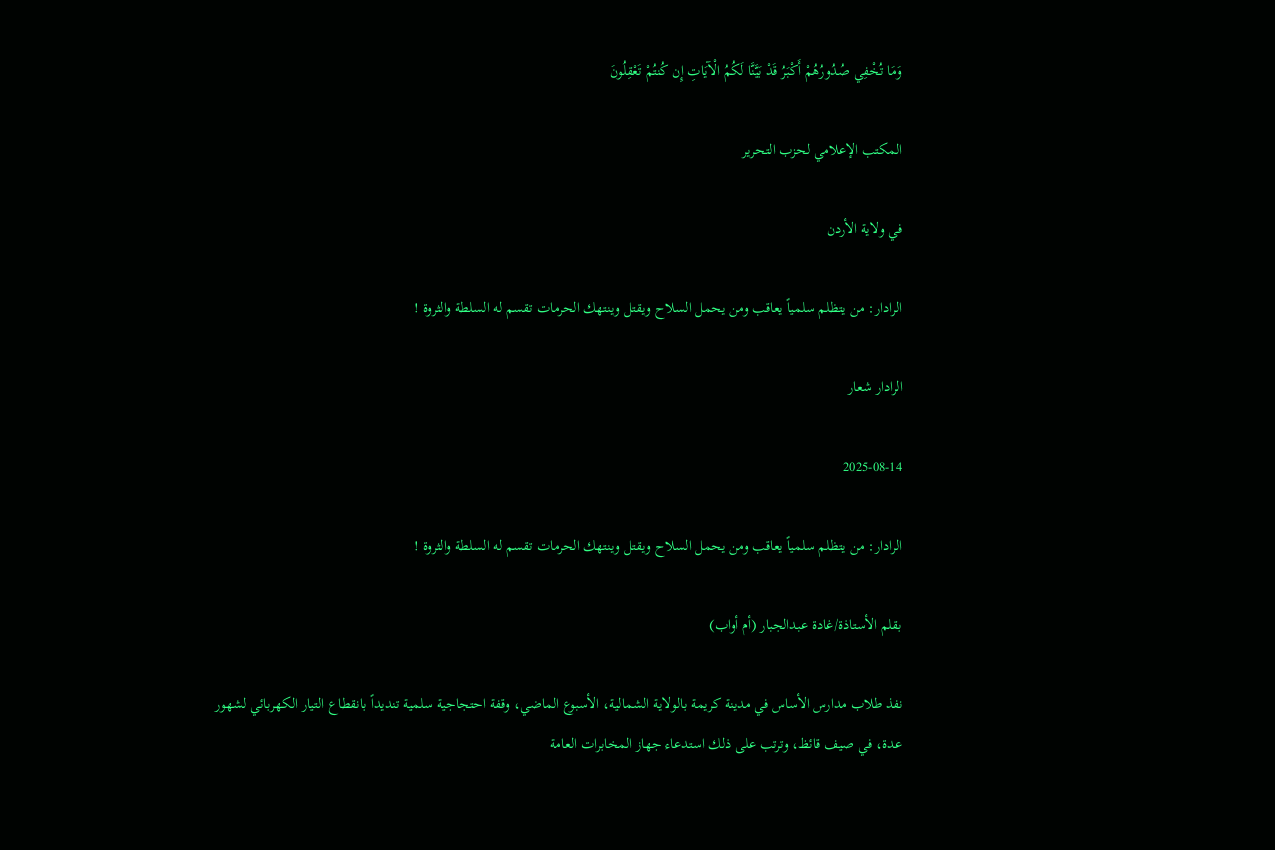وَمَا تُخْفِي صُدُورُهُمْ أَكْبَرُ قَدْ بَيَّنَّا لَكُمُ الْآيَاتِ إِن كُنتُمْ تَعْقِلُونَ

المكتب الإعلامي لحزب التحرير

في ولاية الأردن

الرادار: من يتظلم سلمياً يعاقب ومن يحمل السلاح ويقتل وينتهك الحرمات تقسم له السلطة والثروة !

الرادار شعار

2025-08-14

الرادار: من يتظلم سلمياً يعاقب ومن يحمل السلاح ويقتل وينتهك الحرمات تقسم له السلطة والثروة !

بقلم الأستاذة/غادة عبدالجبار (أم أواب)

نفذ طلاب مدارس الأساس في مدينة كريمة بالولاية الشمالية، الأسبوع الماضي، وقفة احتجاجية سلمية تنديداً بانقطاع التيار الكهربائي لشهور عدة، في صيف قائظ، وترتب على ذلك استدعاء جهاز المخابرات العامة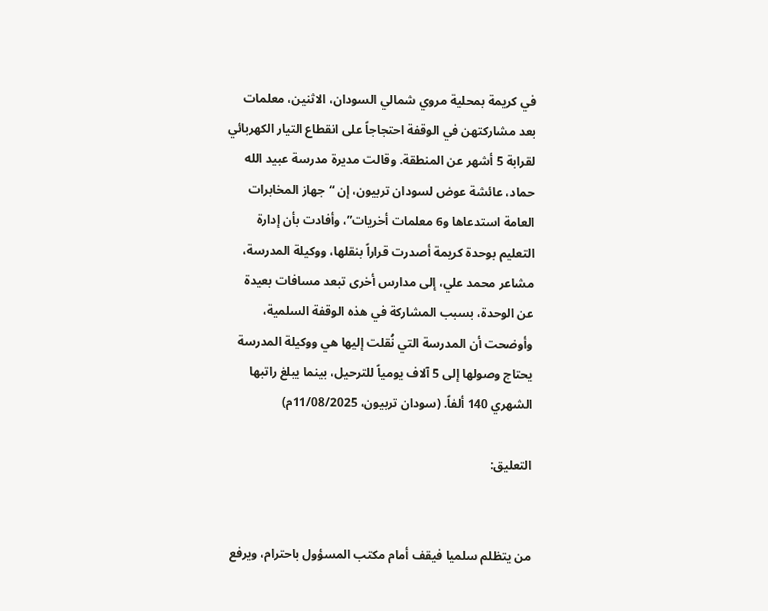في كريمة بمحلية مروي شمالي السودان، الاثنين، معلمات بعد مشاركتهن في الوقفة احتجاجاً على انقطاع التيار الكهربائي لقرابة 5 أشهر عن المنطقة. وقالت مديرة مدرسة عبيد الله حماد، عائشة عوض لسودان تربيون، إن “جهاز المخابرات العامة استدعاها و6 معلمات أخريات”، وأفادت بأن إدارة التعليم بوحدة كريمة أصدرت قراراً بنقلها، ووكيلة المدرسة، مشاعر محمد علي، إلى مدارس أخرى تبعد مسافات بعيدة عن الوحدة، بسبب المشاركة في هذه الوقفة السلمية، وأوضحت أن المدرسة التي نُقلت إليها هي ووكيلة المدرسة يحتاج وصولها إلى 5 آلاف يومياً للترحيل، بينما يبلغ راتبها الشهري 140 ألفاً. (سودان تربيون، 11/08/2025م)

التعليق:


من يتظلم سلميا فيقف أمام مكتب المسؤول باحترام، ويرفع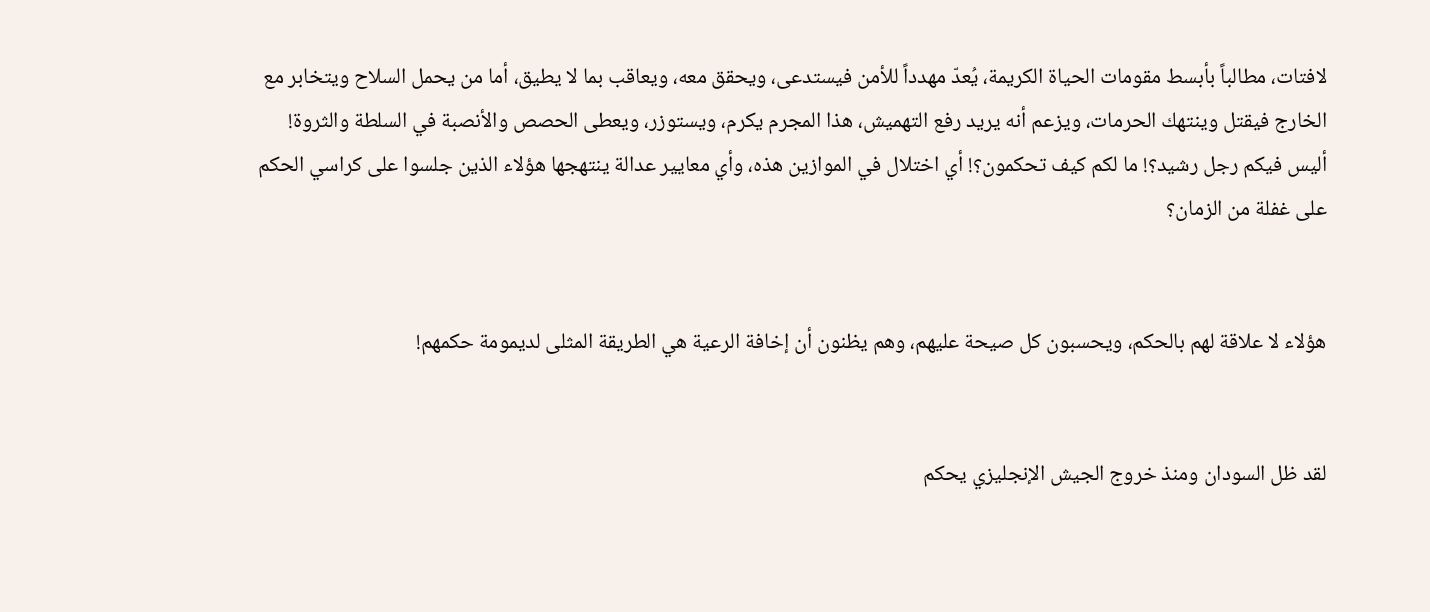لافتات، مطالباً بأبسط مقومات الحياة الكريمة، يُعدّ مهدداً للأمن فيستدعى، ويحقق معه، ويعاقب بما لا يطيق، أما من يحمل السلاح ويتخابر مع الخارج فيقتل وينتهك الحرمات، ويزعم أنه يريد رفع التهميش، هذا المجرم يكرم، ويستوزر، ويعطى الحصص والأنصبة في السلطة والثروة! أليس فيكم رجل رشيد؟! ما لكم كيف تحكمون؟! أي اختلال في الموازين هذه، وأي معايير عدالة ينتهجها هؤلاء الذين جلسوا على كراسي الحكم على غفلة من الزمان؟


هؤلاء لا علاقة لهم بالحكم، ويحسبون كل صيحة عليهم، وهم يظنون أن إخافة الرعية هي الطريقة المثلى لديمومة حكمهم!


لقد ظل السودان ومنذ خروج الجيش الإنجليزي يحكم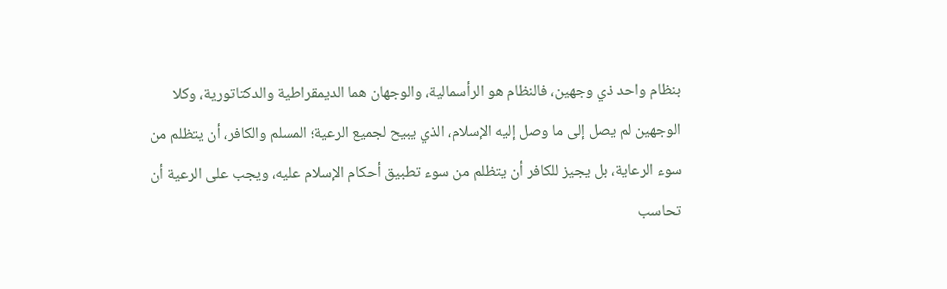بنظام واحد ذي وجهين، فالنظام هو الرأسمالية، والوجهان هما الديمقراطية والدكتاتورية، وكلا الوجهين لم يصل إلى ما وصل إليه الإسلام، الذي يبيح لجميع الرعية؛ المسلم والكافر، أن يتظلم من سوء الرعاية، بل يجيز للكافر أن يتظلم من سوء تطبيق أحكام الإسلام عليه، ويجب على الرعية أن تحاسب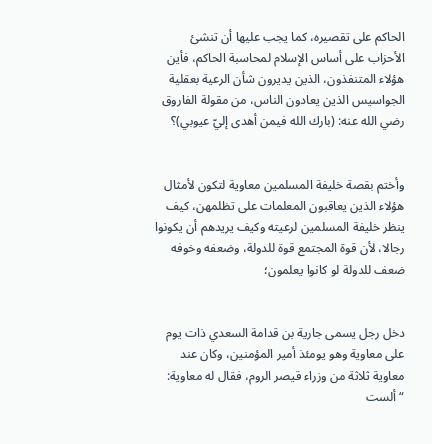الحاكم على تقصيره، كما يجب عليها أن تنشئ الأحزاب على أساس الإسلام لمحاسبة الحاكم، فأين هؤلاء المتنفذون، الذين يديرون شأن الرعية بعقلية الجواسيس الذين يعادون الناس، من مقولة الفاروق رضي الله عنه: (بارك الله فيمن أهدى إليّ عيوبي)؟


وأختم بقصة خليفة المسلمين معاوية لتكون لأمثال هؤلاء الذين يعاقبون المعلمات على تظلمهن، كيف ينظر خليفة المسلمين لرعيته وكيف يريدهم أن يكونوا رجالا، لأن قوة المجتمع قوة للدولة، وضعفه وخوفه ضعف للدولة لو كانوا يعلمون؛


دخل رجل يسمى جارية بن قدامة السعدي ذات يوم على معاوية وهو يومئذ أمير المؤمنين، وكان عند معاوية ثلاثة من وزراء قيصر الروم، فقال له معاوية: “ألست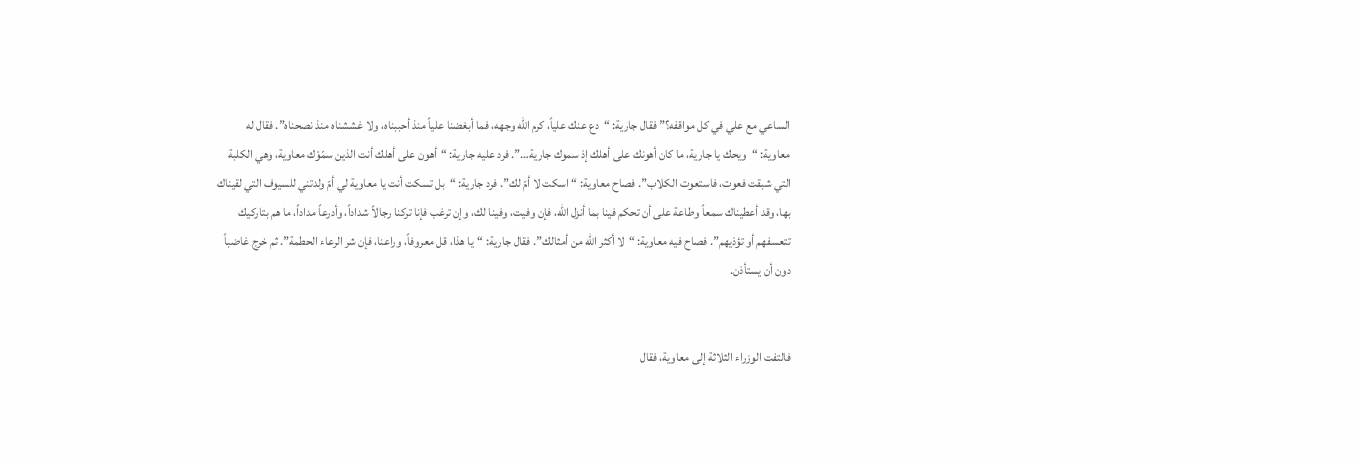الساعي مع علي في كل مواقفه؟” فقال جارية: “دع عنك علياً، كرم الله وجهه، فما أبغضنا علياً منذ أحببناه، ولا غششناه منذ نصحناه”. فقال له معاوية: “ويحك يا جارية، ما كان أهونك على أهلك إذ سموك جارية…”. فرد عليه جارية: “أهون على أهلك أنت الذين سمّوْك معاوية، وهي الكلبة التي شبقت فعوت، فاستعوت الكلاب”. فصاح معاوية: “اسكت لا أمّ لك”. فرد جارية: “بل تسكت أنت يا معاوية لي أمّ ولدتني للسيوف التي لقيناك بها، وقد أعطيناك سمعاً وطاعة على أن تحكم فينا بما أنزل الله، فإن وفيت، وفينا لك، وإن ترغب فإنا تركنا رجالاً شداداً، وأدرعاً مداداً، ما هم بتاركيك تتعسفهم أو تؤذيهم”. فصاح فيه معاوية: “لا أكثر الله من أمثالك”. فقال جارية: “يا هذا، قل معروفاً، وراعنا، فإن شر الرعاء الحطمة”. ثم خرج غاضباً دون أن يستأذن.


فالتفت الوزراء الثلاثة إلى معاوية، فقال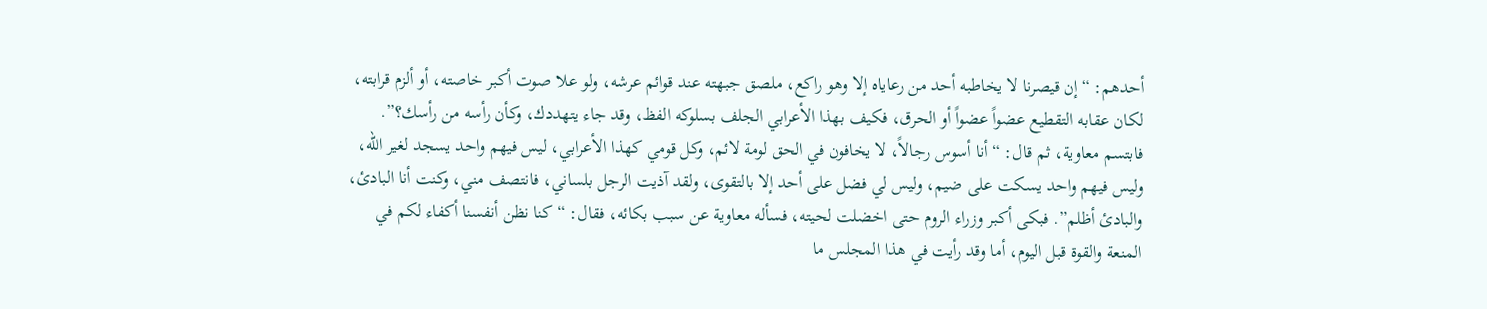أحدهم: “إن قيصرنا لا يخاطبه أحد من رعاياه إلا وهو راكع، ملصق جبهته عند قوائم عرشه، ولو علا صوت أكبر خاصته، أو ألزم قرابته، لكان عقابه التقطيع عضواً عضواً أو الحرق، فكيف بهذا الأعرابي الجلف بسلوكه الفظ، وقد جاء يتهددك، وكأن رأسه من رأسك؟”. فابتسم معاوية، ثم قال: “أنا أسوس رجالاً، لا يخافون في الحق لومة لائم، وكل قومي كهذا الأعرابي، ليس فيهم واحد يسجد لغير الله، وليس فيهم واحد يسكت على ضيم، وليس لي فضل على أحد إلا بالتقوى، ولقد آذيت الرجل بلساني، فانتصف مني، وكنت أنا البادئ، والبادئ أظلم”. فبكى أكبر وزراء الروم حتى اخضلت لحيته، فسأله معاوية عن سبب بكائه، فقال: “كنا نظن أنفسنا أكفاء لكم في المنعة والقوة قبل اليوم، أما وقد رأيت في هذا المجلس ما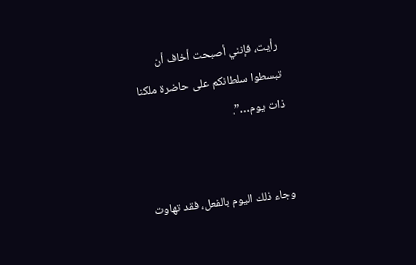رأيت، فإنني أصبحت أخاف أن تبسطوا سلطانكم على حاضرة ملكنا ذات يوم…”.


وجاء ذلك اليوم بالفعل، فقد تهاوت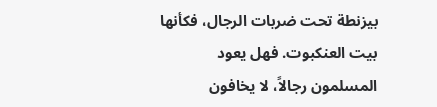بيزنطة تحت ضربات الرجال، فكأنها بيت العنكبوت. فهل يعود المسلمون رجالاً، لا يخافون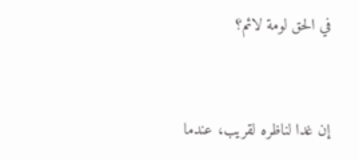في الحق لومة لائم؟


إن غدا لناظره لقريب، عندما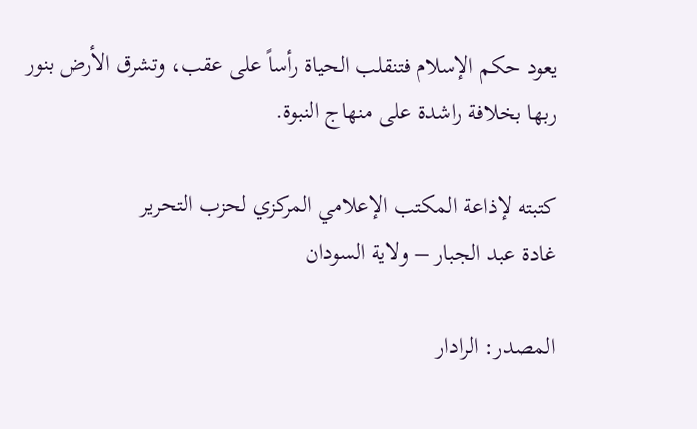يعود حكم الإسلام فتنقلب الحياة رأساً على عقب، وتشرق الأرض بنور ربها بخلافة راشدة على منهاج النبوة.

كتبته لإذاعة المكتب الإعلامي المركزي لحزب التحرير
غادة عبد الجبار – ولاية السودان

المصدر: الرادار